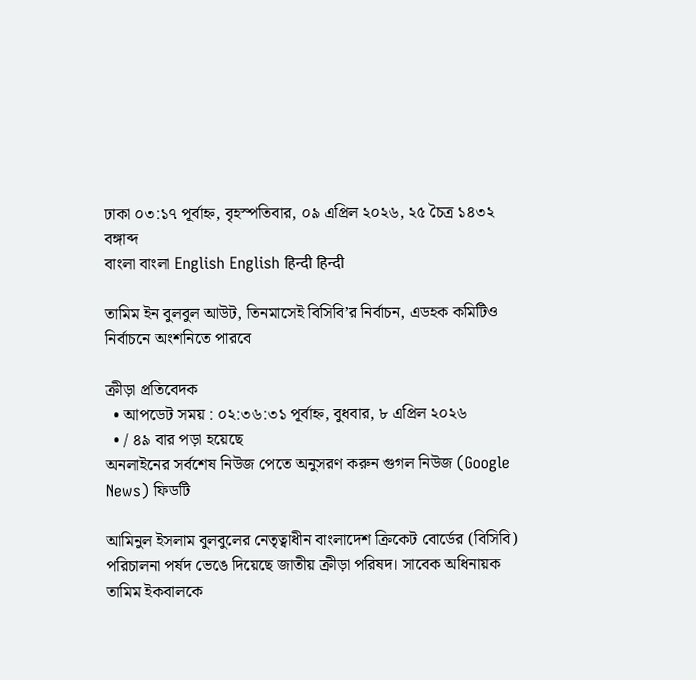ঢাকা ০৩:১৭ পূর্বাহ্ন, বৃহস্পতিবার, ০৯ এপ্রিল ২০২৬, ২৫ চৈত্র ১৪৩২ বঙ্গাব্দ
বাংলা বাংলা English English हिन्दी हिन्दी

তামিম ইন বুলবুল আউট, তিনমাসেই বিসিবি’র নির্বাচন, এডহক কমিটিও নির্বাচনে অংশনিতে পারবে

ক্রীড়া প্রতিবেদক
  • আপডেট সময় : ০২:৩৬:৩১ পূর্বাহ্ন, বুধবার, ৮ এপ্রিল ২০২৬
  • / ৪৯ বার পড়া হয়েছে
অনলাইনের সর্বশেষ নিউজ পেতে অনুসরণ করুন গুগল নিউজ (Google News) ফিডটি

আমিনুল ইসলাম বুলবুলের নেতৃত্বাধীন বাংলাদেশ ক্রিকেট বোর্ডের (বিসিবি) পরিচালনা পর্ষদ ভেঙে দিয়েছে জাতীয় ক্রীড়া পরিষদ। সাবেক অধিনায়ক তামিম ইকবালকে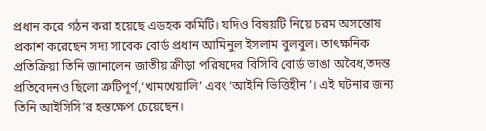প্রধান করে গঠন করা হয়েছে এডহক কমিটি। যদিও বিষয়টি নিয়ে চরম অসন্তোষ প্রকাশ করেছেন সদ্য সাবেক বোর্ড প্রধান আমিনুল ইসলাম বুলবুল। তাৎক্ষনিক প্রতিক্রিয়া তিনি জানালেন জাতীয় ক্রীড়া পরিষদের বিসিবি বোর্ড ভাঙা অবৈধ,তদন্ত প্রতিবেদনও ছিলো ত্রুটিপূর্ণ,‘খামখেয়ালি’ এবং ‘আইনি ভিত্তিহীন’। এই ঘটনার জন্য তিনি আইসিসি’র হস্তক্ষেপ চেয়েছেন।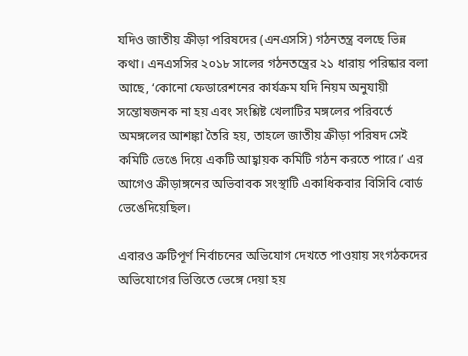যদিও জাতীয় ক্রীড়া পরিষদের (এনএসসি) গঠনতন্ত্র বলছে ভিন্ন কথা। এনএসসির ২০১৮ সালের গঠনতন্ত্রের ২১ ধারায় পরিষ্কার বলা আছে, ‘কোনো ফেডারেশনের কার্যক্রম যদি নিয়ম অনুযায়ী সন্তোষজনক না হয় এবং সংশ্লিষ্ট খেলাটির মঙ্গলের পরিবর্তে অমঙ্গলের আশঙ্কা তৈরি হয়, তাহলে জাতীয় ক্রীড়া পরিষদ সেই কমিটি ভেঙে দিয়ে একটি আহ্বায়ক কমিটি গঠন করতে পারে।’ এর আগেও ক্রীড়াঙ্গনের অভিবাবক সংস্থাটি একাধিকবার বিসিবি বোর্ড ভেঙেদিয়েছিল।

এবারও ত্রুটিপূর্ণ নির্বাচনের অভিযোগ দেখতে পাওয়ায় সংগঠকদের অভিযোগের ভিত্তিতে ভেঙ্গে দেয়া হয়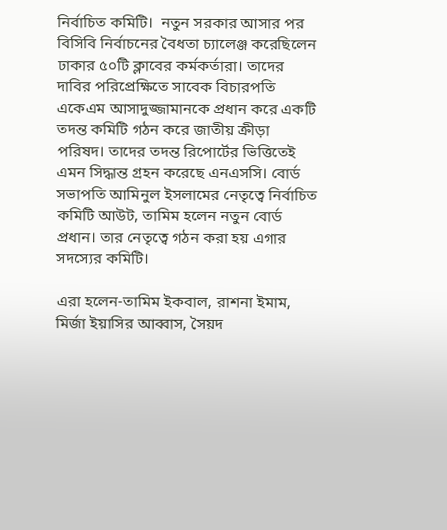নির্বাচিত কমিটি।  নতুন সরকার আসার পর বিসিবি নির্বাচনের বৈধতা চ্যালেঞ্জ করেছিলেন ঢাকার ৫০টি ক্লাবের কর্মকর্তারা। তাদের দাবির পরিপ্রেক্ষিতে সাবেক বিচারপতি একেএম আসাদুজ্জামানকে প্রধান করে একটি তদন্ত কমিটি গঠন করে জাতীয় ক্রীড়া পরিষদ। তাদের তদন্ত রিপোর্টের ভিত্তিতেই এমন সিদ্ধান্ত গ্রহন করেছে এনএসসি। বোর্ড সভাপতি আমিনুল ইসলামের নেতৃত্বে নির্বাচিত কমিটি আউট, তামিম হলেন নতুন বোর্ড প্রধান। তার নেতৃত্বে গঠন করা হয় এগার সদস্যের কমিটি।

এরা হলেন-তামিম ইকবাল, রাশনা ইমাম, মির্জা ইয়াসির আব্বাস, সৈয়দ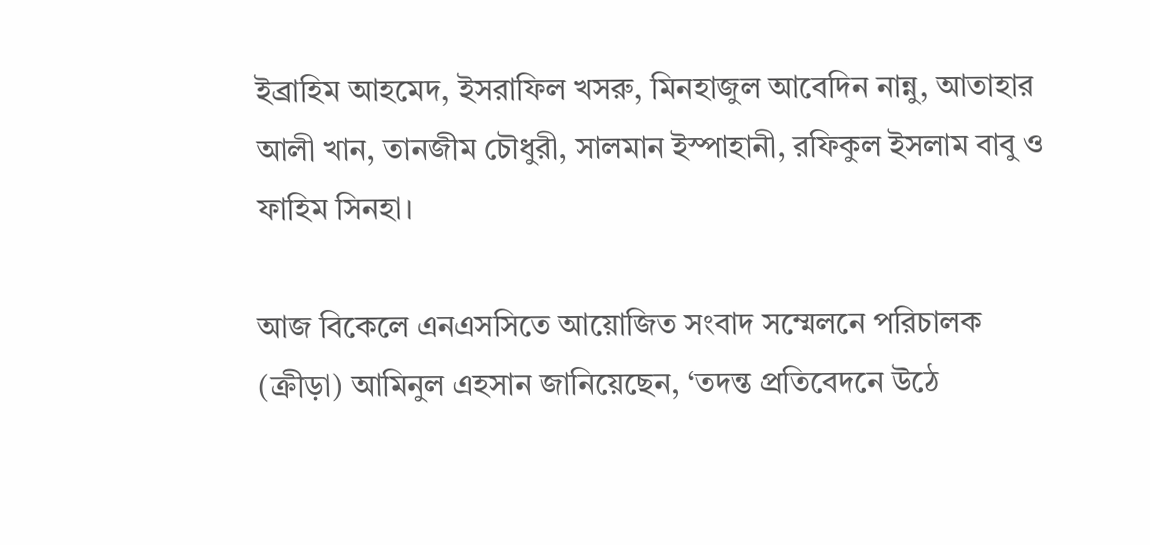ইব্রাহিম আহমেদ, ইসরাফিল খসরু, মিনহাজুল আবেদিন নান্নু, আতাহার আলী খান, তানজীম চৌধুরী, সালমান ইস্পাহানী, রফিকুল ইসলাম বাবু ও ফাহিম সিনহা।

আজ বিকেলে এনএসসিতে আয়োজিত সংবাদ সম্মেলনে পরিচালক (ক্রীড়া) আমিনুল এহসান জানিয়েছেন, ‘তদন্ত প্রতিবেদনে উঠে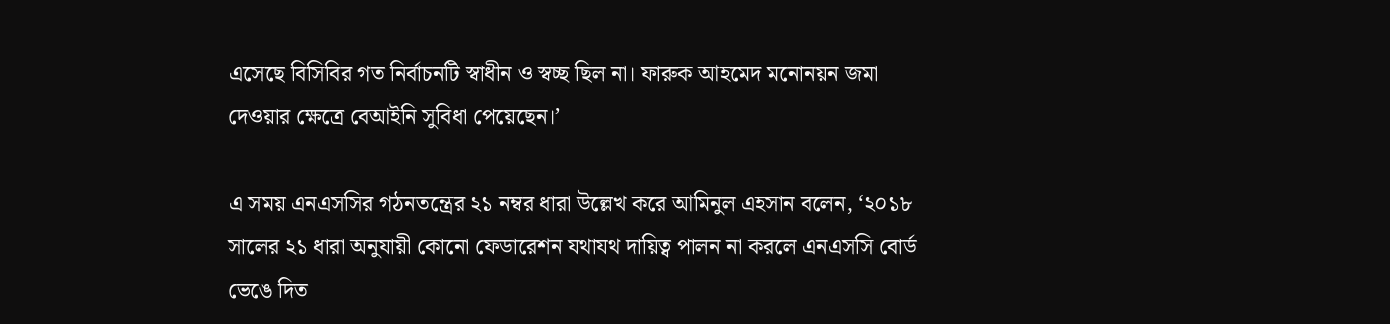এসেছে বিসিবির গত নির্বাচনটি স্বাধীন ও স্বচ্ছ ছিল না। ফারুক আহমেদ মনোনয়ন জমা দেওয়ার ক্ষেত্রে বেআইনি সুবিধা পেয়েছেন।’

এ সময় এনএসসির গঠনতন্ত্রের ২১ নম্বর ধারা উল্লেখ করে আমিনুল এহসান বলেন, ‘২০১৮ সালের ২১ ধারা অনুযায়ী কোনো ফেডারেশন যথাযথ দায়িত্ব পালন না করলে এনএসসি বোর্ড ভেঙে দিত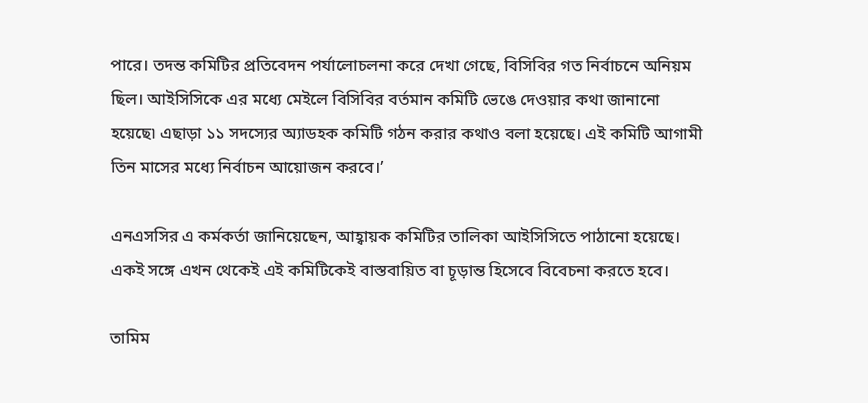পারে। তদন্ত কমিটির প্রতিবেদন পর্যালোচলনা করে দেখা গেছে, বিসিবির গত নির্বাচনে অনিয়ম ছিল। আইসিসিকে এর মধ্যে মেইলে বিসিবির বর্তমান কমিটি ভেঙে দেওয়ার কথা জানানো হয়েছে৷ এছাড়া ১১ সদস্যের অ্যাডহক কমিটি গঠন করার কথাও বলা হয়েছে। এই কমিটি আগামী তিন মাসের মধ্যে নির্বাচন আয়োজন করবে।’

এনএসসির এ কর্মকর্তা জানিয়েছেন, আহ্বায়ক কমিটির তালিকা আইসিসিতে পাঠানো হয়েছে। একই সঙ্গে এখন থেকেই এই কমিটিকেই বাস্তবায়িত বা চূড়ান্ত হিসেবে বিবেচনা করতে হবে।

তামিম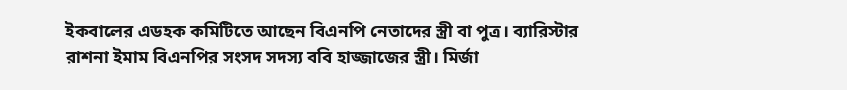ইকবালের এডহক কমিটিতে আছেন বিএনপি নেতাদের স্ত্রী বা পুত্র। ব্যারিস্টার রাশনা ইমাম বিএনপির সংসদ সদস্য ববি হাজ্জাজের স্ত্রী। মির্জা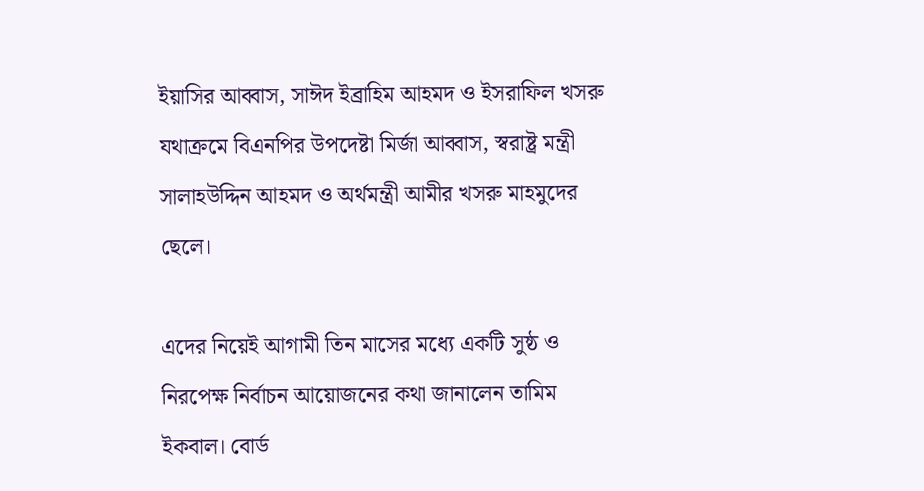ইয়াসির আব্বাস, সাঈদ ইব্রাহিম আহমদ ও ইসরাফিল খসরু যথাক্রমে বিএনপির উপদেষ্টা মির্জা আব্বাস, স্বরাষ্ট্র মন্ত্রী সালাহউদ্দিন আহমদ ও অর্থমন্ত্রী আমীর খসরু মাহমুদের ছেলে।

এদের নিয়েই আগামী তিন মাসের মধ্যে একটি সুষ্ঠ ও নিরপেক্ষ নির্বাচন আয়োজনের কথা জানালেন তামিম ইকবাল। বোর্ড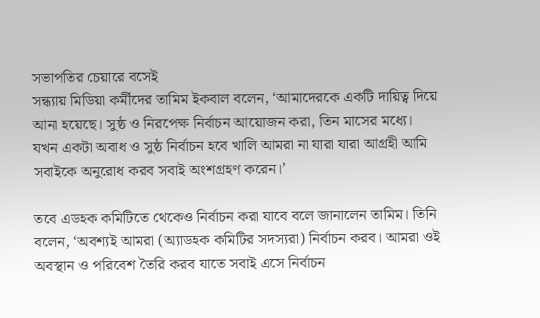সভাপতির চেয়ারে বসেই
সন্ধ্যায় মিডিয়া কর্মীদের তামিম ইকবাল বলেন, ‘আমাদেরকে একটি দায়িত্ব দিয়ে আনা হয়েছে। সুষ্ঠ ও নিরপেক্ষ নির্বাচন আয়োজন করা, তিন মাসের মধ্যে। যখন একটা অবাধ ও সুষ্ঠ নির্বাচন হবে খালি আমরা না যারা যারা আগ্রহী আমি সবাইকে অনুরোধ করব সবাই অংশগ্রহণ করেন।’

তবে এডহক কমিটিতে থেকেও নির্বাচন করা যাবে বলে জানালেন তামিম। তিনি বলেন, ‘অবশ্যই আমরা (অ্যাডহক কমিটির সদস্যরা) নির্বাচন করব। আমরা ওই অবস্থান ও পরিবেশ তৈরি করব যাতে সবাই এসে নির্বাচন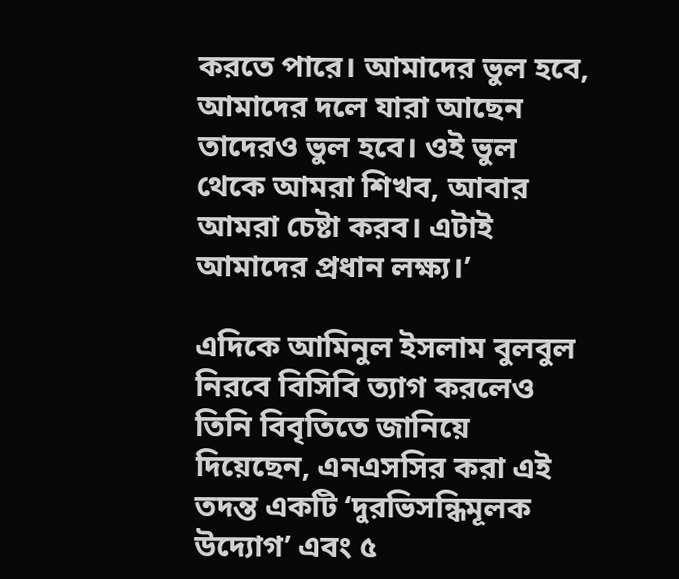করতে পারে। আমাদের ভুল হবে, আমাদের দলে যারা আছেন তাদেরও ভুল হবে। ওই ভুল থেকে আমরা শিখব, আবার আমরা চেষ্টা করব। এটাই আমাদের প্রধান লক্ষ্য।’

এদিকে আমিনুল ইসলাম বুলবুল নিরবে বিসিবি ত্যাগ করলেও তিনি বিবৃতিতে জানিয়ে দিয়েছেন, এনএসসির করা এই তদন্ত একটি ‘দুরভিসন্ধিমূলক উদ্যোগ’ এবং ৫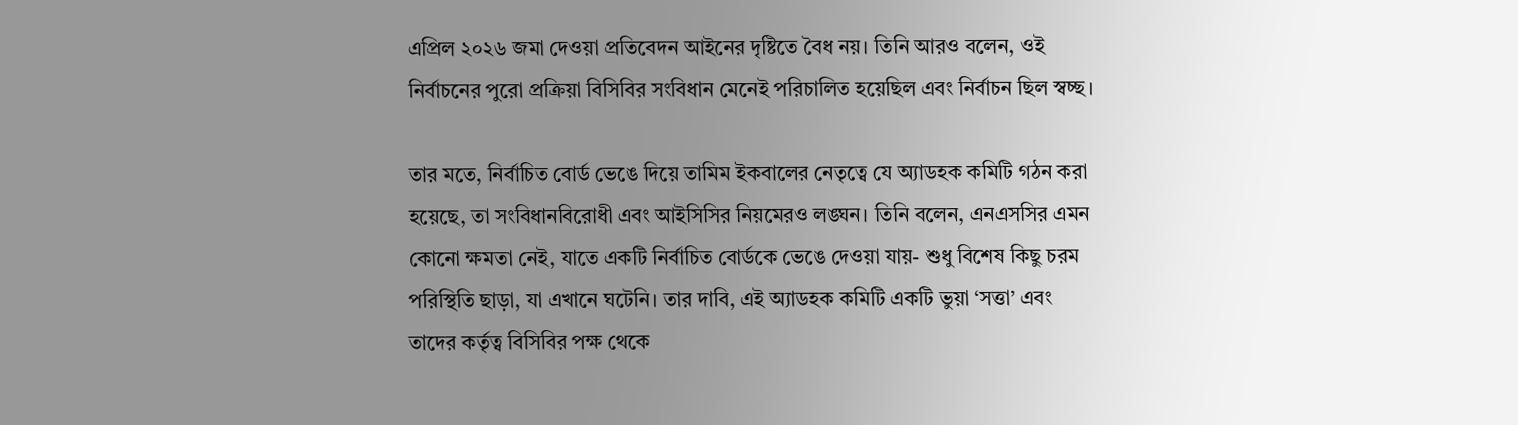এপ্রিল ২০২৬ জমা দেওয়া প্রতিবেদন আইনের দৃষ্টিতে বৈধ নয়। তিনি আরও বলেন, ওই নির্বাচনের পুরো প্রক্রিয়া বিসিবির সংবিধান মেনেই পরিচালিত হয়েছিল এবং নির্বাচন ছিল স্বচ্ছ।

তার মতে, নির্বাচিত বোর্ড ভেঙে দিয়ে তামিম ইকবালের নেতৃত্বে যে অ্যাডহক কমিটি গঠন করা হয়েছে, তা সংবিধানবিরোধী এবং আইসিসির নিয়মেরও লঙ্ঘন। তিনি বলেন, এনএসসির এমন কোনো ক্ষমতা নেই, যাতে একটি নির্বাচিত বোর্ডকে ভেঙে দেওয়া যায়- শুধু বিশেষ কিছু চরম পরিস্থিতি ছাড়া, যা এখানে ঘটেনি। তার দাবি, এই অ্যাডহক কমিটি একটি ভুয়া ‘সত্তা’ এবং তাদের কর্তৃত্ব বিসিবির পক্ষ থেকে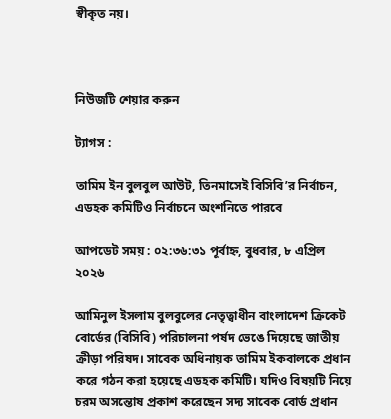স্বীকৃত নয়।



নিউজটি শেয়ার করুন

ট্যাগস :

তামিম ইন বুলবুল আউট, তিনমাসেই বিসিবি’র নির্বাচন, এডহক কমিটিও নির্বাচনে অংশনিতে পারবে

আপডেট সময় : ০২:৩৬:৩১ পূর্বাহ্ন, বুধবার, ৮ এপ্রিল ২০২৬

আমিনুল ইসলাম বুলবুলের নেতৃত্বাধীন বাংলাদেশ ক্রিকেট বোর্ডের (বিসিবি) পরিচালনা পর্ষদ ভেঙে দিয়েছে জাতীয় ক্রীড়া পরিষদ। সাবেক অধিনায়ক তামিম ইকবালকে প্রধান করে গঠন করা হয়েছে এডহক কমিটি। যদিও বিষয়টি নিয়ে চরম অসন্তোষ প্রকাশ করেছেন সদ্য সাবেক বোর্ড প্রধান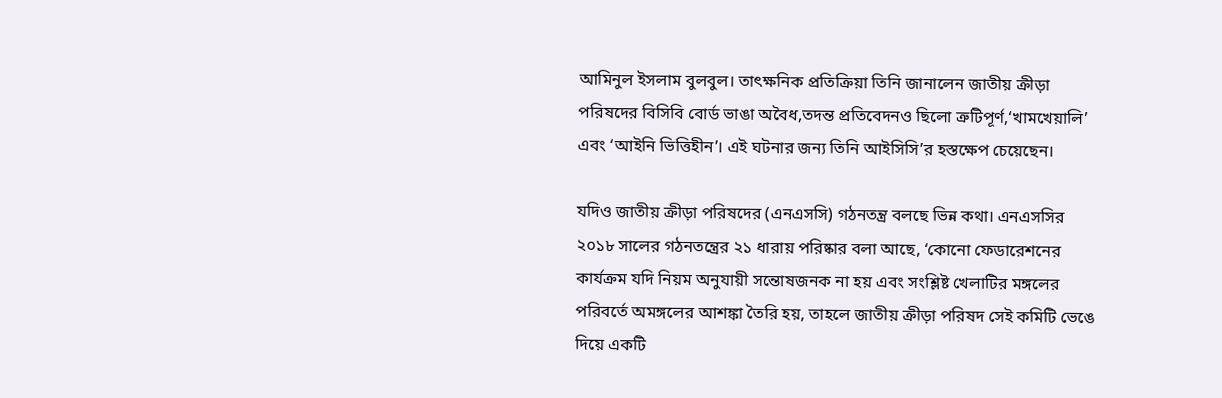আমিনুল ইসলাম বুলবুল। তাৎক্ষনিক প্রতিক্রিয়া তিনি জানালেন জাতীয় ক্রীড়া পরিষদের বিসিবি বোর্ড ভাঙা অবৈধ,তদন্ত প্রতিবেদনও ছিলো ত্রুটিপূর্ণ,‘খামখেয়ালি’ এবং ‘আইনি ভিত্তিহীন’। এই ঘটনার জন্য তিনি আইসিসি’র হস্তক্ষেপ চেয়েছেন।

যদিও জাতীয় ক্রীড়া পরিষদের (এনএসসি) গঠনতন্ত্র বলছে ভিন্ন কথা। এনএসসির ২০১৮ সালের গঠনতন্ত্রের ২১ ধারায় পরিষ্কার বলা আছে, ‘কোনো ফেডারেশনের কার্যক্রম যদি নিয়ম অনুযায়ী সন্তোষজনক না হয় এবং সংশ্লিষ্ট খেলাটির মঙ্গলের পরিবর্তে অমঙ্গলের আশঙ্কা তৈরি হয়, তাহলে জাতীয় ক্রীড়া পরিষদ সেই কমিটি ভেঙে দিয়ে একটি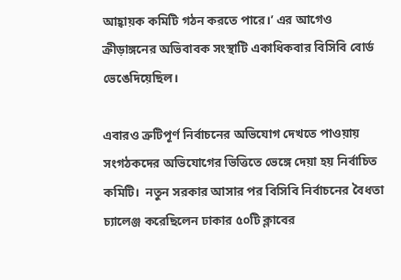আহ্বায়ক কমিটি গঠন করতে পারে।’ এর আগেও ক্রীড়াঙ্গনের অভিবাবক সংস্থাটি একাধিকবার বিসিবি বোর্ড ভেঙেদিয়েছিল।

এবারও ত্রুটিপূর্ণ নির্বাচনের অভিযোগ দেখতে পাওয়ায় সংগঠকদের অভিযোগের ভিত্তিতে ভেঙ্গে দেয়া হয় নির্বাচিত কমিটি।  নতুন সরকার আসার পর বিসিবি নির্বাচনের বৈধতা চ্যালেঞ্জ করেছিলেন ঢাকার ৫০টি ক্লাবের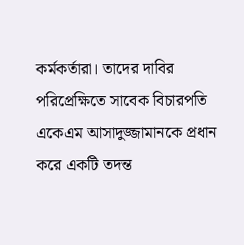কর্মকর্তারা। তাদের দাবির পরিপ্রেক্ষিতে সাবেক বিচারপতি একেএম আসাদুজ্জামানকে প্রধান করে একটি তদন্ত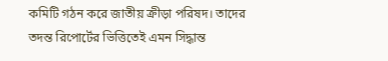কমিটি গঠন করে জাতীয় ক্রীড়া পরিষদ। তাদের তদন্ত রিপোর্টের ভিত্তিতেই এমন সিদ্ধান্ত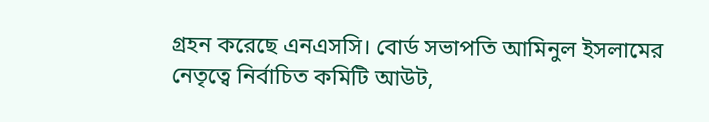গ্রহন করেছে এনএসসি। বোর্ড সভাপতি আমিনুল ইসলামের নেতৃত্বে নির্বাচিত কমিটি আউট,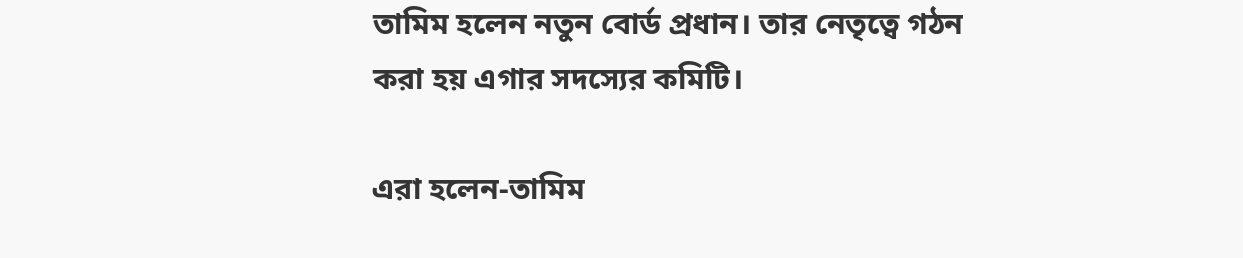তামিম হলেন নতুন বোর্ড প্রধান। তার নেতৃত্বে গঠন করা হয় এগার সদস্যের কমিটি।

এরা হলেন-তামিম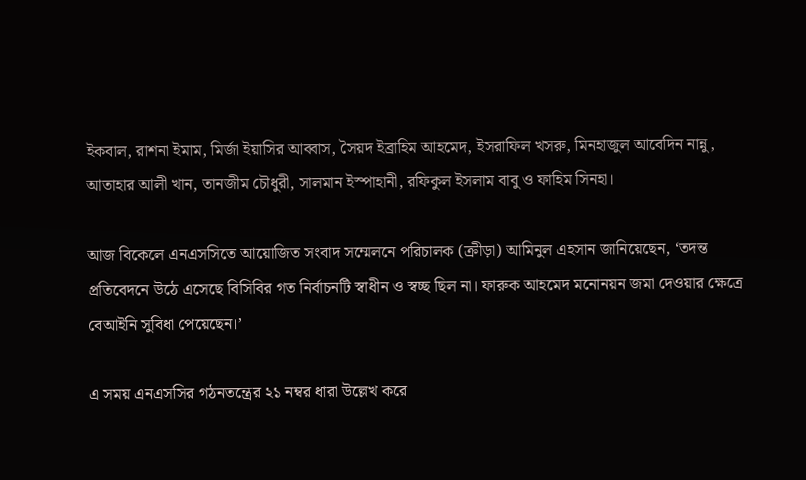ইকবাল, রাশনা ইমাম, মির্জা ইয়াসির আব্বাস, সৈয়দ ইব্রাহিম আহমেদ, ইসরাফিল খসরু, মিনহাজুল আবেদিন নান্নু, আতাহার আলী খান, তানজীম চৌধুরী, সালমান ইস্পাহানী, রফিকুল ইসলাম বাবু ও ফাহিম সিনহা।

আজ বিকেলে এনএসসিতে আয়োজিত সংবাদ সম্মেলনে পরিচালক (ক্রীড়া) আমিনুল এহসান জানিয়েছেন, ‘তদন্ত প্রতিবেদনে উঠে এসেছে বিসিবির গত নির্বাচনটি স্বাধীন ও স্বচ্ছ ছিল না। ফারুক আহমেদ মনোনয়ন জমা দেওয়ার ক্ষেত্রে বেআইনি সুবিধা পেয়েছেন।’

এ সময় এনএসসির গঠনতন্ত্রের ২১ নম্বর ধারা উল্লেখ করে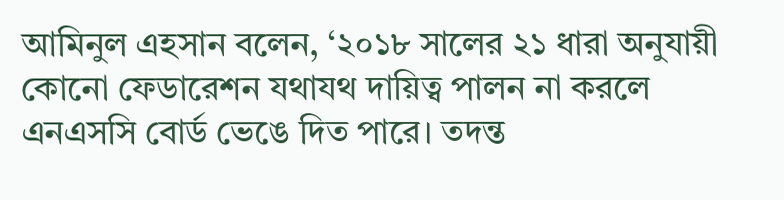আমিনুল এহসান বলেন, ‘২০১৮ সালের ২১ ধারা অনুযায়ী কোনো ফেডারেশন যথাযথ দায়িত্ব পালন না করলে এনএসসি বোর্ড ভেঙে দিত পারে। তদন্ত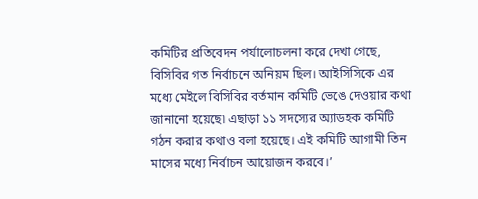কমিটির প্রতিবেদন পর্যালোচলনা করে দেখা গেছে, বিসিবির গত নির্বাচনে অনিয়ম ছিল। আইসিসিকে এর মধ্যে মেইলে বিসিবির বর্তমান কমিটি ভেঙে দেওয়ার কথা জানানো হয়েছে৷ এছাড়া ১১ সদস্যের অ্যাডহক কমিটি গঠন করার কথাও বলা হয়েছে। এই কমিটি আগামী তিন মাসের মধ্যে নির্বাচন আয়োজন করবে।’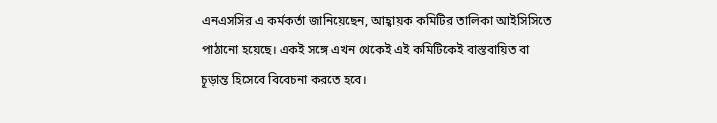এনএসসির এ কর্মকর্তা জানিয়েছেন, আহ্বায়ক কমিটির তালিকা আইসিসিতে পাঠানো হয়েছে। একই সঙ্গে এখন থেকেই এই কমিটিকেই বাস্তবায়িত বা চূড়ান্ত হিসেবে বিবেচনা করতে হবে।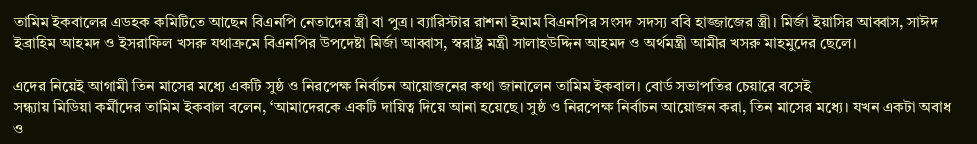তামিম ইকবালের এডহক কমিটিতে আছেন বিএনপি নেতাদের স্ত্রী বা পুত্র। ব্যারিস্টার রাশনা ইমাম বিএনপির সংসদ সদস্য ববি হাজ্জাজের স্ত্রী। মির্জা ইয়াসির আব্বাস, সাঈদ ইব্রাহিম আহমদ ও ইসরাফিল খসরু যথাক্রমে বিএনপির উপদেষ্টা মির্জা আব্বাস, স্বরাষ্ট্র মন্ত্রী সালাহউদ্দিন আহমদ ও অর্থমন্ত্রী আমীর খসরু মাহমুদের ছেলে।

এদের নিয়েই আগামী তিন মাসের মধ্যে একটি সুষ্ঠ ও নিরপেক্ষ নির্বাচন আয়োজনের কথা জানালেন তামিম ইকবাল। বোর্ড সভাপতির চেয়ারে বসেই
সন্ধ্যায় মিডিয়া কর্মীদের তামিম ইকবাল বলেন, ‘আমাদেরকে একটি দায়িত্ব দিয়ে আনা হয়েছে। সুষ্ঠ ও নিরপেক্ষ নির্বাচন আয়োজন করা, তিন মাসের মধ্যে। যখন একটা অবাধ ও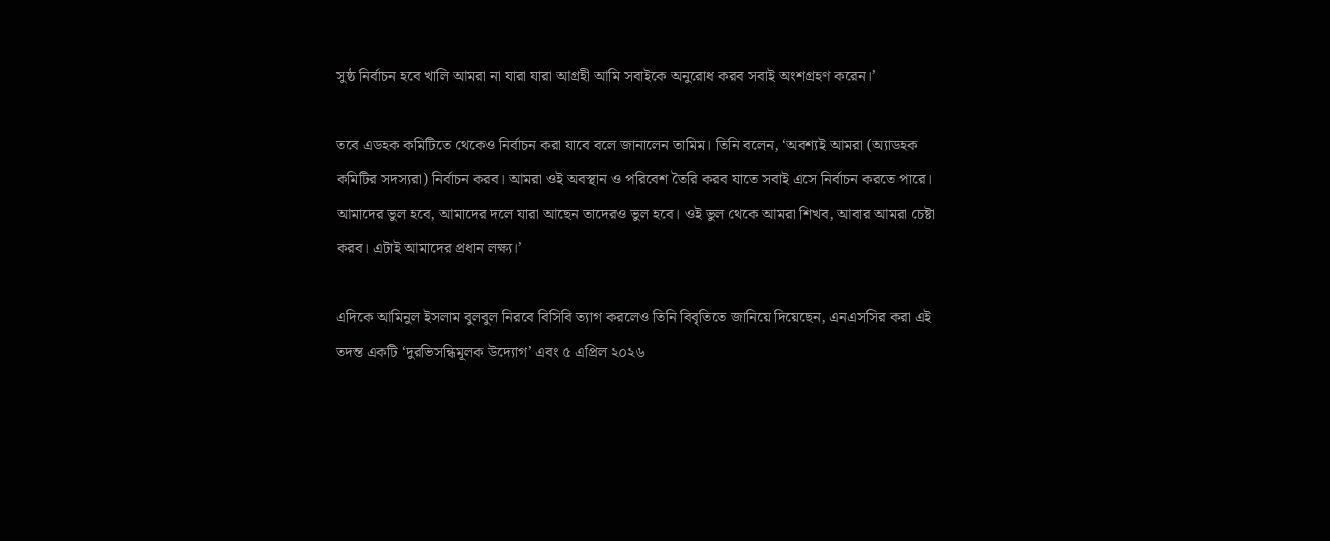সুষ্ঠ নির্বাচন হবে খালি আমরা না যারা যারা আগ্রহী আমি সবাইকে অনুরোধ করব সবাই অংশগ্রহণ করেন।’

তবে এডহক কমিটিতে থেকেও নির্বাচন করা যাবে বলে জানালেন তামিম। তিনি বলেন, ‘অবশ্যই আমরা (অ্যাডহক কমিটির সদস্যরা) নির্বাচন করব। আমরা ওই অবস্থান ও পরিবেশ তৈরি করব যাতে সবাই এসে নির্বাচন করতে পারে। আমাদের ভুল হবে, আমাদের দলে যারা আছেন তাদেরও ভুল হবে। ওই ভুল থেকে আমরা শিখব, আবার আমরা চেষ্টা করব। এটাই আমাদের প্রধান লক্ষ্য।’

এদিকে আমিনুল ইসলাম বুলবুল নিরবে বিসিবি ত্যাগ করলেও তিনি বিবৃতিতে জানিয়ে দিয়েছেন, এনএসসির করা এই তদন্ত একটি ‘দুরভিসন্ধিমূলক উদ্যোগ’ এবং ৫ এপ্রিল ২০২৬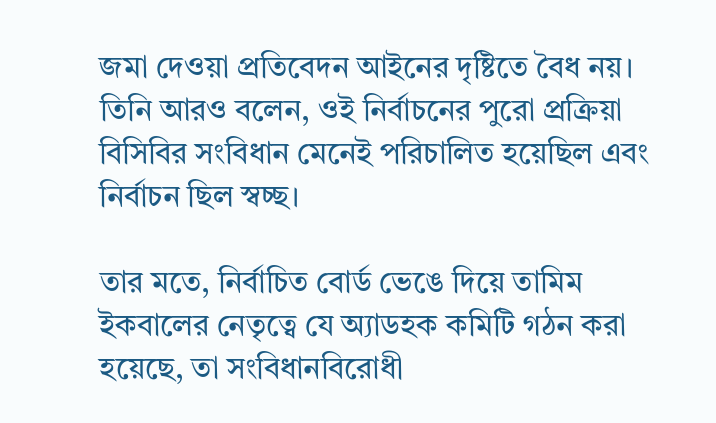জমা দেওয়া প্রতিবেদন আইনের দৃষ্টিতে বৈধ নয়। তিনি আরও বলেন, ওই নির্বাচনের পুরো প্রক্রিয়া বিসিবির সংবিধান মেনেই পরিচালিত হয়েছিল এবং নির্বাচন ছিল স্বচ্ছ।

তার মতে, নির্বাচিত বোর্ড ভেঙে দিয়ে তামিম ইকবালের নেতৃত্বে যে অ্যাডহক কমিটি গঠন করা হয়েছে, তা সংবিধানবিরোধী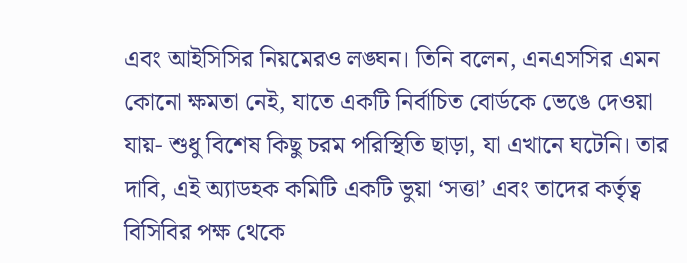এবং আইসিসির নিয়মেরও লঙ্ঘন। তিনি বলেন, এনএসসির এমন কোনো ক্ষমতা নেই, যাতে একটি নির্বাচিত বোর্ডকে ভেঙে দেওয়া যায়- শুধু বিশেষ কিছু চরম পরিস্থিতি ছাড়া, যা এখানে ঘটেনি। তার দাবি, এই অ্যাডহক কমিটি একটি ভুয়া ‘সত্তা’ এবং তাদের কর্তৃত্ব বিসিবির পক্ষ থেকে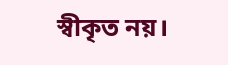স্বীকৃত নয়।